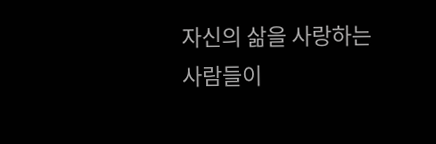자신의 삶을 사랑하는 사람들이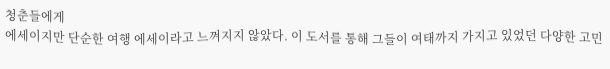청춘들에게
에세이지만 단순한 여행 에세이라고 느껴지지 않았다. 이 도서를 통해 그들이 여태까지 가지고 있었던 다양한 고민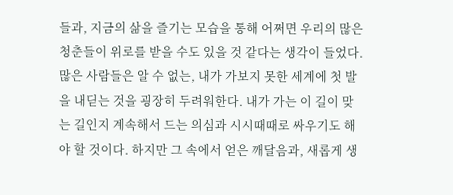들과, 지금의 삶을 즐기는 모습을 통해 어쩌면 우리의 많은 청춘들이 위로를 받을 수도 있을 것 같다는 생각이 들었다.
많은 사람들은 알 수 없는, 내가 가보지 못한 세계에 첫 발을 내딛는 것을 굉장히 두려워한다. 내가 가는 이 길이 맞는 길인지 계속해서 드는 의심과 시시때때로 싸우기도 해야 할 것이다. 하지만 그 속에서 얻은 깨달음과, 새롭게 생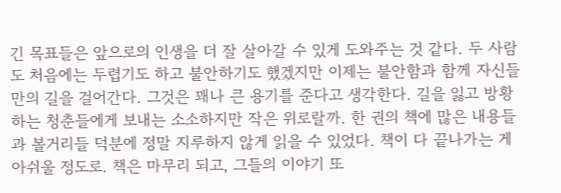긴 목표들은 앞으로의 인생을 더 잘 살아갈 수 있게 도와주는 것 같다. 두 사람도 처음에는 두렵기도 하고 불안하기도 했겠지만 이제는 불안함과 함께 자신들만의 길을 걸어간다. 그것은 꽤나 큰 용기를 준다고 생각한다. 길을 잃고 방황하는 청춘들에게 보내는 소소하지만 작은 위로랄까. 한 권의 책에 많은 내용들과 볼거리들 덕분에 정말 지루하지 않게 읽을 수 있었다. 책이 다 끝나가는 게 아쉬울 정도로. 책은 마무리 되고, 그들의 이야기 또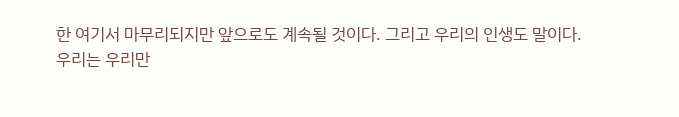한 여기서 마무리되지만 앞으로도 계속될 것이다. 그리고 우리의 인생도 말이다.
우리는 우리만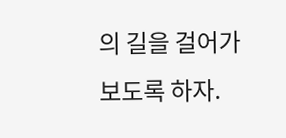의 길을 걸어가보도록 하자.